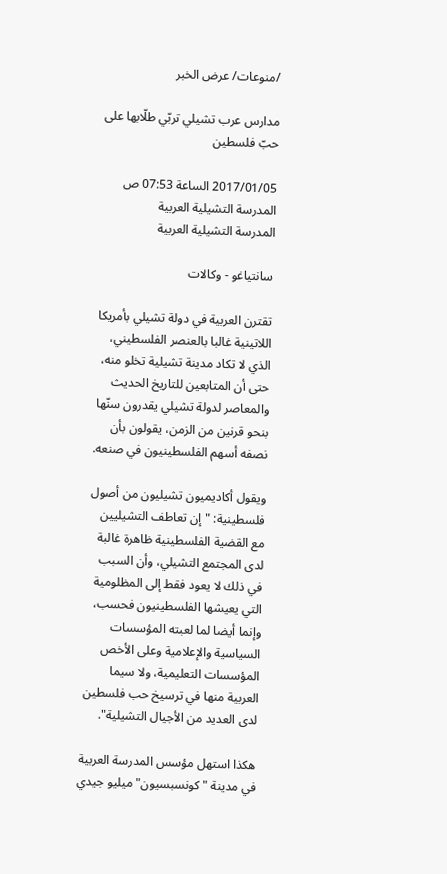/منوعات/ عرض الخبر

مدارس عرب تشيلي تربّي طلّابها على حبّ فلسطين

2017/01/05 الساعة 07:53 ص
المدرسة التشيلية العربية
المدرسة التشيلية العربية

سانتياغو - وكالات

تقترن العربية في دولة تشيلي بأمريكا اللاتينية غالبا بالعنصر الفلسطيني، الذي لا تكاد مدينة تشيلية تخلو منه، حتى أن المتابعين للتاريخ الحديث والمعاصر لدولة تشيلي يقدرون سنّها بنحو قرنين من الزمن، يقولون بأن نصفه أسهم الفلسطينيون في صنعه.

ويقول أكاديميون تشيليون من أصول فلسطينية: "إن تعاطف التشيليين مع القضية الفلسطينية ظاهرة غالبة لدى المجتمع التشيلي، وأن السبب في ذلك لا يعود فقط إلى المظلومية التي يعيشها الفلسطينيون فحسب، وإنما أيضا لما لعبته المؤسسات السياسية والإعلامية وعلى الأخص المؤسسات التعليمية، ولا سيما العربية منها في ترسيخ حب فلسطين لدى العديد من الأجيال التشيلية".

هكذا استهل مؤسس المدرسة العربية في مدينة "كونسبسيون" ميليو جيدي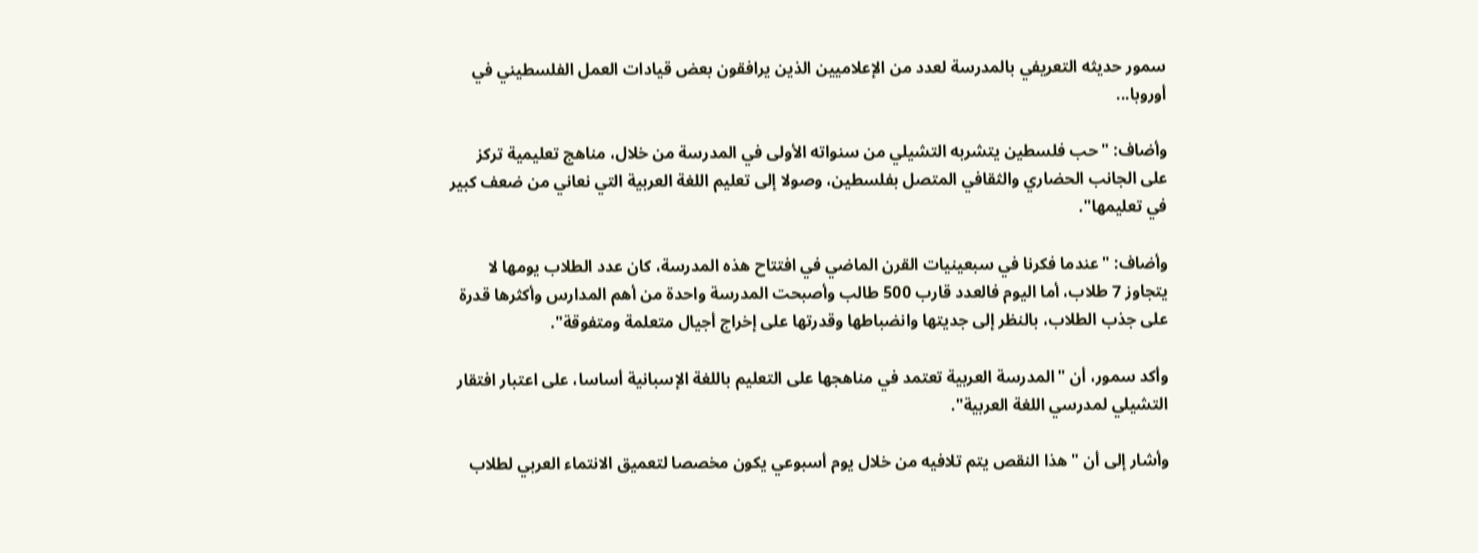سمور حديثه التعريفي بالمدرسة لعدد من الإعلاميين الذين يرافقون بعض قيادات العمل الفلسطيني في أوروبا...

وأضاف: "حب فلسطين يتشربه التشيلي من سنواته الأولى في المدرسة من خلال، مناهج تعليمية تركز على الجانب الحضاري والثقافي المتصل بفلسطين، وصولا إلى تعليم اللغة العربية التي نعاني من ضعف كبير في تعليمها".

وأضاف: "عندما فكرنا في سبعينيات القرن الماضي في افتتاح هذه المدرسة، كان عدد الطلاب يومها لا يتجاوز 7 طلاب، أما اليوم فالعدد قارب 500 طالب وأصبحت المدرسة واحدة من أهم المدارس وأكثرها قدرة على جذب الطلاب، بالنظر إلى جديتها وانضباطها وقدرتها على إخراج أجيال متعلمة ومتفوقة".

وأكد سمور، أن "المدرسة العربية تعتمد في مناهجها على التعليم باللغة الإسبانية أساسا، على اعتبار افتقار التشيلي لمدرسي اللغة العربية".

وأشار إلى أن "هذا النقص يتم تلافيه من خلال يوم أسبوعي يكون مخصصا لتعميق الانتماء العربي لطلاب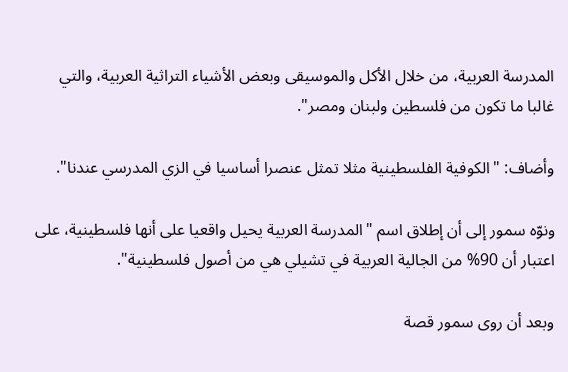المدرسة العربية، من خلال الأكل والموسيقى وبعض الأشياء التراثية العربية، والتي غالبا ما تكون من فلسطين ولبنان ومصر".

وأضاف: "الكوفية الفلسطينية مثلا تمثل عنصرا أساسيا في الزي المدرسي عندنا".

ونوّه سمور إلى أن إطلاق اسم "المدرسة العربية يحيل واقعيا على أنها فلسطينية، على اعتبار أن 90% من الجالية العربية في تشيلي هي من أصول فلسطينية".

وبعد أن روى سمور قصة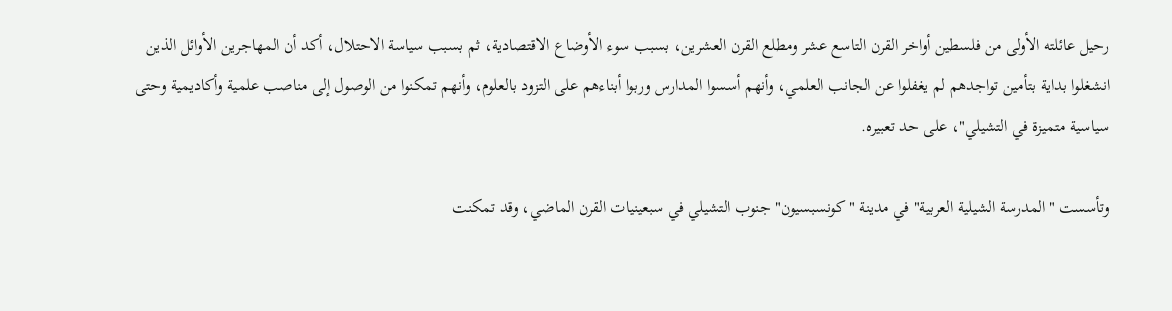رحيل عائلته الأولى من فلسطين أواخر القرن التاسع عشر ومطلع القرن العشرين، بسبب سوء الأوضاع الاقتصادية، ثم بسبب سياسة الاحتلال، أكد أن المهاجرين الأوائل الذين انشغلوا بداية بتأمين تواجدهم لم يغفلوا عن الجانب العلمي، وأنهم أسسوا المدارس وربوا أبناءهم على التزود بالعلوم، وأنهم تمكنوا من الوصول إلى مناصب علمية وأكاديمية وحتى سياسية متميزة في التشيلي"، على حد تعبيره.

وتأسست "المدرسة الشيلية العربية" في مدينة "كونسبسيون" جنوب التشيلي في سبعينيات القرن الماضي، وقد تمكنت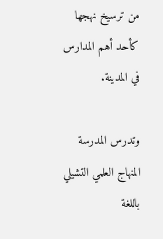من ترسيخ نهجها كأحد أهم المدارس في المدينة.

وتدرس المدرسة المنهاج العلمي التشيلي باللغة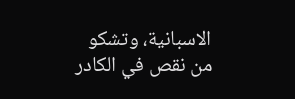الاسبانية، وتشكو من نقص في الكادر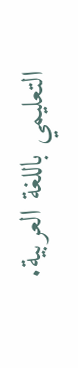التعليمي باللغة العربية.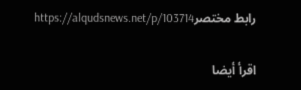رابط مختصرhttps://alqudsnews.net/p/103714

اقرأ أيضا